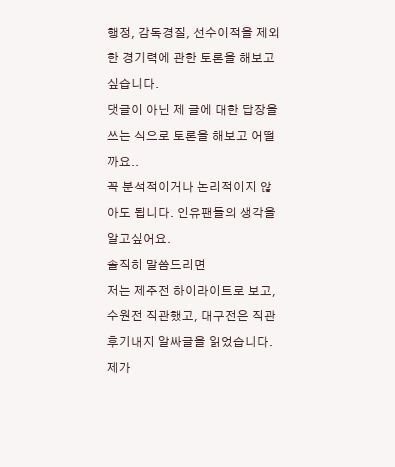행정, 감독경질, 선수이적을 제외한 경기력에 관한 토론을 해보고싶습니다.
댓글이 아닌 제 글에 대한 답장을 쓰는 식으로 토론을 해보고 어떨까요..
꼭 분석적이거나 논리적이지 않아도 됩니다. 인유팬들의 생각을 알고싶어요.
솔직히 말씀드리면
저는 제주전 하이라이트로 보고, 수원전 직관했고, 대구전은 직관후기내지 알싸글을 읽었습니다.
제가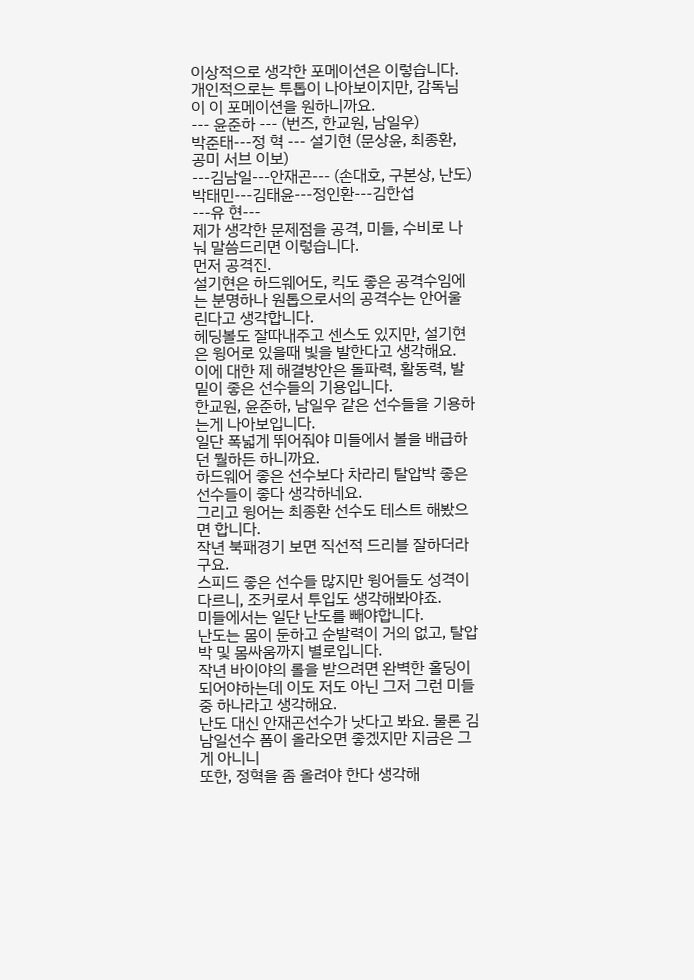이상적으로 생각한 포메이션은 이렇습니다.
개인적으로는 투톱이 나아보이지만, 감독님이 이 포메이션을 원하니까요.
--- 윤준하 --- (번즈, 한교원, 남일우)
박준태---정 혁 --- 설기현 (문상윤, 최종환, 공미 서브 이보)
---김남일---안재곤--- (손대호, 구본상, 난도)
박태민---김태윤---정인환---김한섭
---유 현---
제가 생각한 문제점을 공격, 미들, 수비로 나눠 말씀드리면 이렇습니다.
먼저 공격진.
설기현은 하드웨어도, 킥도 좋은 공격수임에는 분명하나 원톱으로서의 공격수는 안어울린다고 생각합니다.
헤딩볼도 잘따내주고 센스도 있지만, 설기현은 윙어로 있을때 빛을 발한다고 생각해요.
이에 대한 제 해결방안은 돌파력, 활동력, 발밑이 좋은 선수들의 기용입니다.
한교원, 윤준하, 남일우 같은 선수들을 기용하는게 나아보입니다.
일단 폭넓게 뛰어줘야 미들에서 볼을 배급하던 뭘하든 하니까요.
하드웨어 좋은 선수보다 차라리 탈압박 좋은 선수들이 좋다 생각하네요.
그리고 윙어는 최종환 선수도 테스트 해봤으면 합니다.
작년 북패경기 보면 직선적 드리블 잘하더라구요.
스피드 좋은 선수들 많지만 윙어들도 성격이 다르니, 조커로서 투입도 생각해봐야죠.
미들에서는 일단 난도를 빼야합니다.
난도는 몸이 둔하고 순발력이 거의 없고, 탈압박 및 몸싸움까지 별로입니다.
작년 바이야의 롤을 받으려면 완벽한 홀딩이 되어야하는데 이도 저도 아닌 그저 그런 미들 중 하나라고 생각해요.
난도 대신 안재곤선수가 낫다고 봐요. 물론 김남일선수 폼이 올라오면 좋겠지만 지금은 그게 아니니
또한, 정혁을 좀 올려야 한다 생각해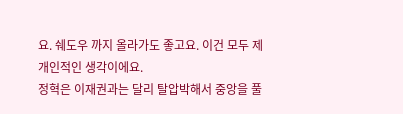요. 쉐도우 까지 올라가도 좋고요. 이건 모두 제 개인적인 생각이에요.
정혁은 이재권과는 달리 탈압박해서 중앙을 풀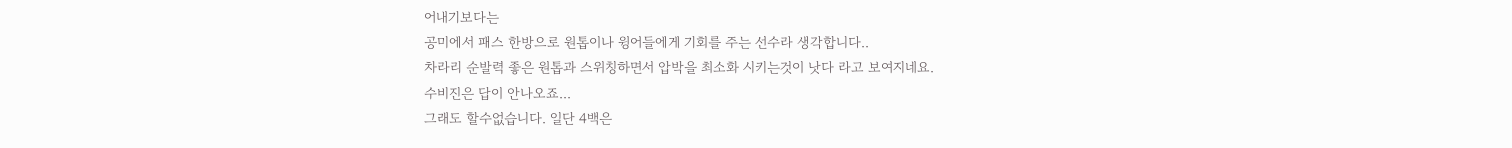어내기보다는
공미에서 패스 한방으로 원톱이나 윙어들에게 기회를 주는 선수라 생각합니다..
차라리 순발력 좋은 원톱과 스위칭하면서 압박을 최소화 시키는것이 낫다 라고 보여지네요.
수비진은 답이 안나오죠...
그래도 할수없습니다. 일단 4백은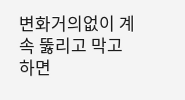변화거의없이 계속 뚫리고 막고 하면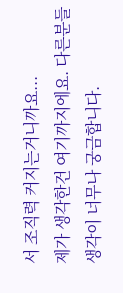서 조직력 커지는거니까요...
제가 생각한건 여기까지에요. 다른분들 생각이 너무나 궁금합니다.